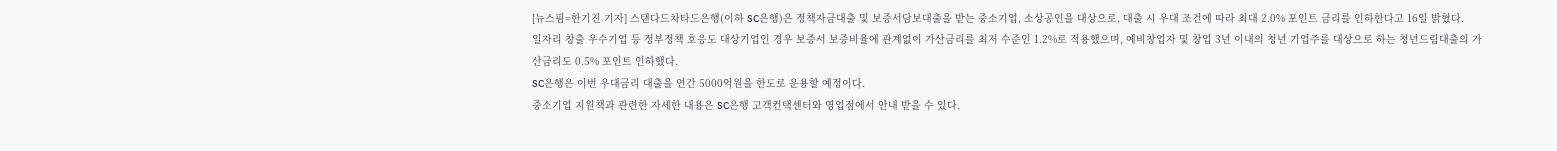[뉴스핌=한기진 기자] 스탠다드차타드은행(이하 SC은행)은 정책자금대출 및 보증서담보대출을 받는 중소기업, 소상공인을 대상으로, 대출 시 우대 조건에 따라 최대 2.0% 포인트 금리를 인하한다고 16일 밝혔다.
일자리 창출 우수기업 등 정부정책 호응도 대상기업인 경우 보증서 보증비율에 관계없이 가산금리를 최저 수준인 1.2%로 적용했으며, 예비창업자 및 창업 3년 이내의 청년 기업주를 대상으로 하는 청년드림대출의 가산금리도 0.5% 포인트 인하했다.
SC은행은 이번 우대금리 대출을 연간 5000억원을 한도로 운용할 예정이다.
중소기업 지원책과 관련한 자세한 내용은 SC은행 고객컨택센터와 영업점에서 안내 받을 수 있다.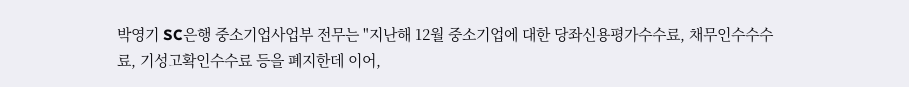박영기 SC은행 중소기업사업부 전무는 "지난해 12월 중소기업에 대한 당좌신용평가수수료, 채무인수수수료, 기성고확인수수료 등을 폐지한데 이어,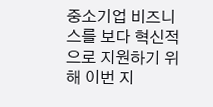중소기업 비즈니스를 보다 혁신적으로 지원하기 위해 이번 지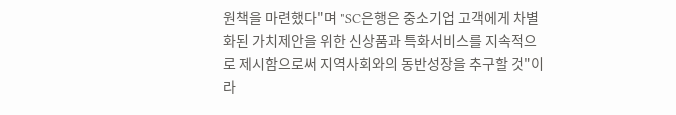원책을 마련했다"며 "SC은행은 중소기업 고객에게 차별화된 가치제안을 위한 신상품과 특화서비스를 지속적으로 제시함으로써 지역사회와의 동반성장을 추구할 것"이라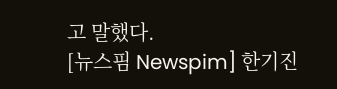고 말했다.
[뉴스핌 Newspim] 한기진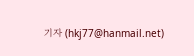기자 (hkj77@hanmail.net)